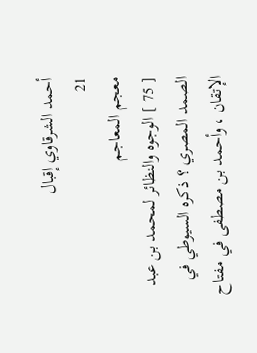أحمد الشرقاوي إقبال
21
معجم المعاجم
[ 75 ] الوجوه والنظائر لمحمد بن عبد الصمد المصري ؟ ذكره السيوطي في الإتقان ، وأحمد بن مصطفى في مفتاح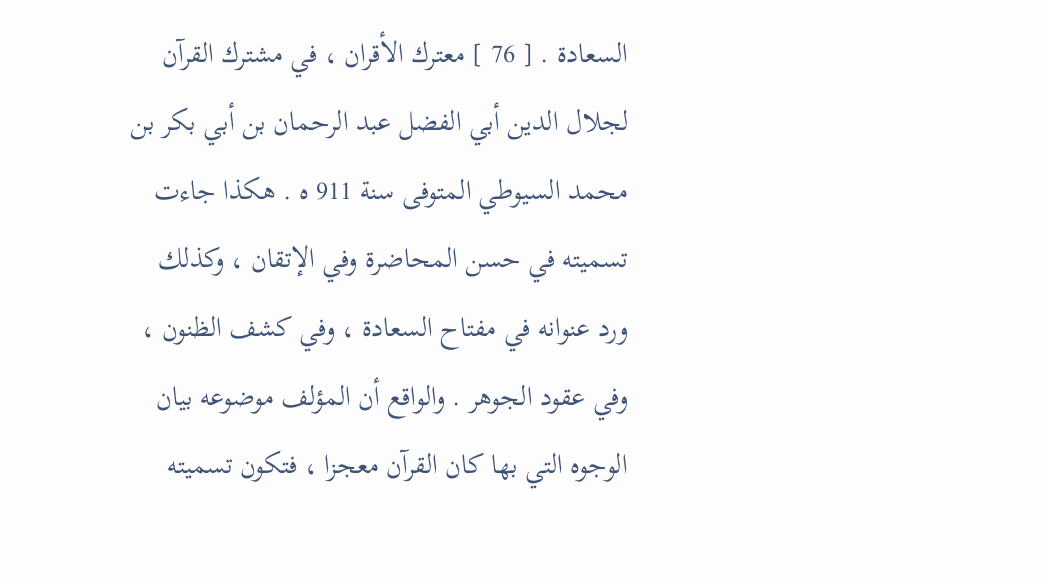السعادة . [ 76 ] معترك الأقران ، في مشترك القرآن لجلال الدين أبي الفضل عبد الرحمان بن أبي بكر بن محمد السيوطي المتوفى سنة 911 ه . هكذا جاءت تسميته في حسن المحاضرة وفي الإتقان ، وكذلك ورد عنوانه في مفتاح السعادة ، وفي كشف الظنون ، وفي عقود الجوهر . والواقع أن المؤلف موضوعه بيان الوجوه التي بها كان القرآن معجزا ، فتكون تسميته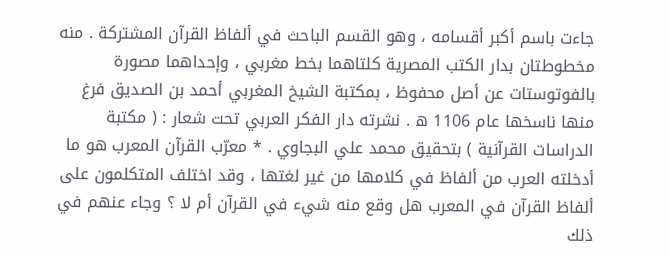جاءت باسم أكبر أقسامه ، وهو القسم الباحث في ألفاظ القرآن المشتركة . منه مخطوطتان بدار الكتب المصرية كلتاهما بخط مغربي ، وإحداهما مصورة بالفوتوستات عن أصل محفوظ ، بمكتبة الشيخ المغربي أحمد بن الصديق فرغ منها ناسخها عام 1106 ه . نشرته دار الفكر العربي تحت شعار : ( مكتبة الدراسات القرآنية ) بتحقيق محمد علي البجاوي . * معرّب القرآن المعرب هو ما أدخلته العرب من ألفاظ في كلامها من غير لغتها ، وقد اختلف المتكلمون على ألفاظ القرآن في المعرب هل وقع منه شيء في القرآن أم لا ؟ وجاء عنهم في ذلك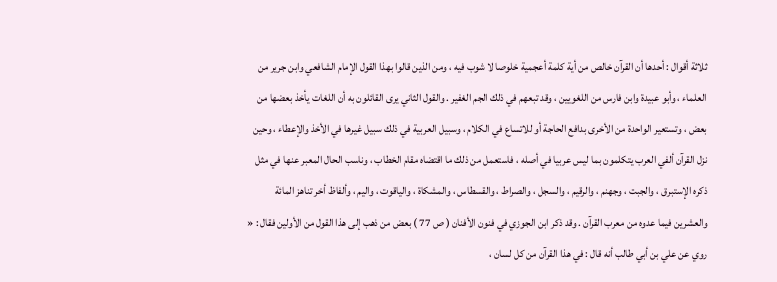ثلاثة أقوال : أحدها أن القرآن خالص من أية كلمة أعجمية خلوصا لا شوب فيه ، ومن الذين قالوا بهذا القول الإمام الشافعي وابن جرير من العلماء ، وأبو عبيدة وابن فارس من اللغويين ، وقد تبعهم في ذلك الجم الغفير . والقول الثاني يرى القائلون به أن اللغات يأخذ بعضها من بعض ، وتستعير الواحدة من الأخرى بدافع الحاجة أو للاتساع في الكلام ، وسبيل العربية في ذلك سبيل غيرها في الأخذ والإعطاء ، وحين نزل القرآن ألفي العرب يتكلمون بما ليس عربيا في أصله ، فاستعمل من ذلك ما اقتضاه مقام الخطاب ، وناسب الحال المعبر عنها في مثل ذكره الإستبرق ، والجبت ، وجهنم ، والرقيم ، والسجل ، والصراط ، والقسطاس ، والمشكاة ، والياقوت ، واليم ، وألفاظ أخر تناهز المائة والعشرين فيما عدوه من معرب القرآن . وقد ذكر ابن الجوزي في فنون الأفنان ( ص 77 ) بعض من ذهب إلى هذا القول من الأولين فقال : « روي عن علي بن أبي طالب أنه قال : في هذا القرآن من كل لسان ،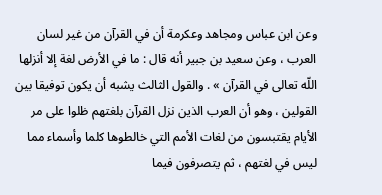وعن ابن عباس ومجاهد وعكرمة أن في القرآن من غير لسان العرب ، وعن سعيد بن جبير أنه قال : ما في الأرض لغة إلا أنزلها اللّه تعالى في القرآن » . والقول الثالث يشبه أن يكون توفيقا بين القولين ، وهو أن العرب الذين نزل القرآن بلغتهم ظلوا على مر الأيام يقتبسون من لغات الأمم التي خالطوها كلما وأسماء مما ليس في لغتهم ، ثم يتصرفون فيما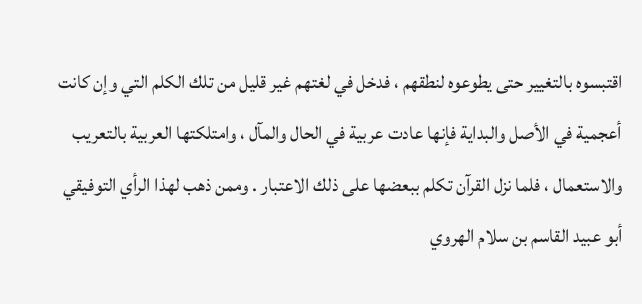اقتبسوه بالتغيير حتى يطوعوه لنطقهم ، فدخل في لغتهم غير قليل من تلك الكلم التي وإن كانت أعجمية في الأصل والبداية فإنها عادت عربية في الحال والمآل ، وامتلكتها العربية بالتعريب والاستعمال ، فلما نزل القرآن تكلم ببعضها على ذلك الاعتبار . وممن ذهب لهذا الرأي التوفيقي أبو عبيد القاسم بن سلام الهروي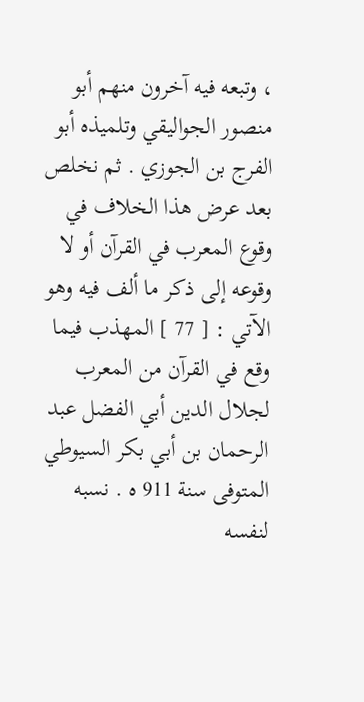، وتبعه فيه آخرون منهم أبو منصور الجواليقي وتلميذه أبو الفرج بن الجوزي . ثم نخلص بعد عرض هذا الخلاف في وقوع المعرب في القرآن أو لا وقوعه إلى ذكر ما ألف فيه وهو الآتي : [ 77 ] المهذب فيما وقع في القرآن من المعرب لجلال الدين أبي الفضل عبد الرحمان بن أبي بكر السيوطي المتوفى سنة 911 ه . نسبه لنفسه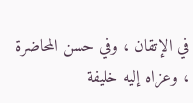في الإتقان ، وفي حسن المحاضرة ، وعزاه إليه خليفة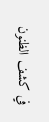في كشف الظنون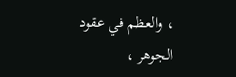، والعظم في عقود الجوهر ،